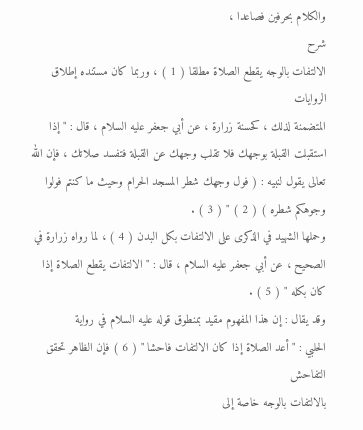والكلام بحرفين فصاعدا ،
شرح
الالتفات بالوجه يقطع الصلاة مطلقا ( 1 ) ، وربما كان مستنده إطلاق الروايات
المتضمنة لذلك ، كحسنة زرارة ، عن أبي جعفر عليه السلام ، قال : " إذا
استقبلت القبلة بوجهك فلا تقلب وجهك عن القبلة فتفسد صلاتك ، فإن الله
تعالى يقول لنبيه : ( فول وجهك شطر المسجد الحرام وحيث ما كنتم فولوا
وجوهكم شطره ) ( 2 ) " ( 3 ) .
وحملها الشهيد في الذكرى على الالتفات بكل البدن ( 4 ) ، لما رواه زرارة في
الصحيح ، عن أبي جعفر عليه السلام ، قال : " الالتفات يقطع الصلاة إذا
كان بكله " ( 5 ) .
وقد يقال : إن هذا المفهوم مقيد بمنطوق قوله عليه السلام في رواية
الحلبي : " أعد الصلاة إذا كان الالتفات فاحشا " ( 6 ) فإن الظاهر تحقق التفاحش
بالالتفات بالوجه خاصة إلى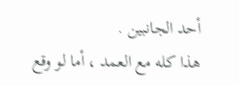أحد الجانبين .
هذا كله مع العمد ، أما لو وقع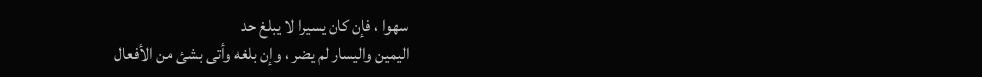سهوا ، فإن كان يسيرا لا يبلغ حد
اليمين واليسار لم يضر ، وإن بلغه وأتى بشئ من الأفعال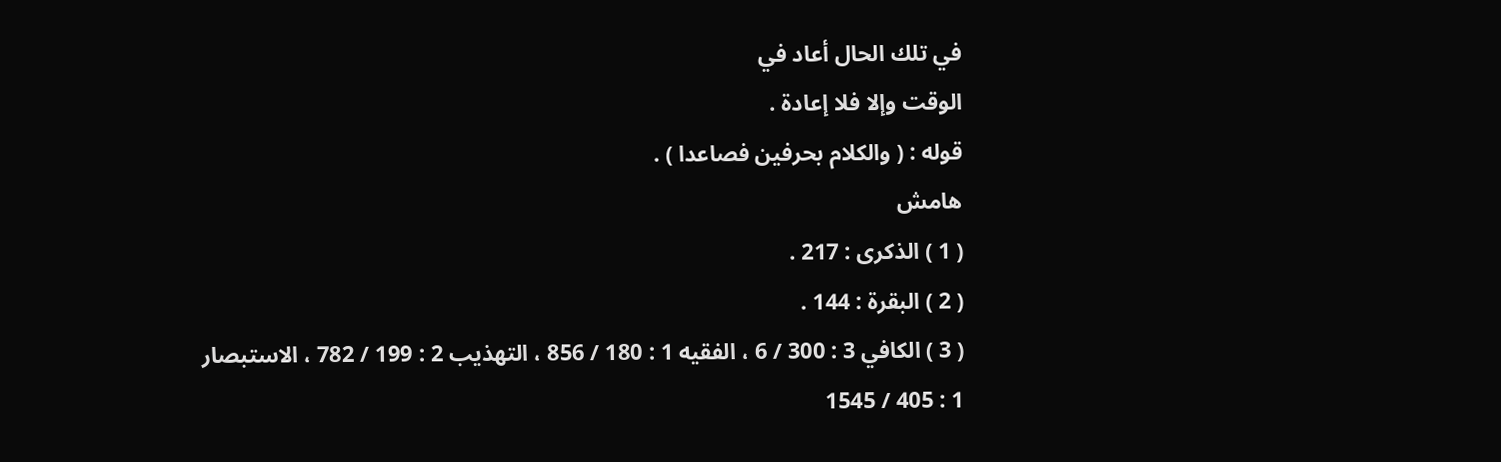في تلك الحال أعاد في
الوقت وإلا فلا إعادة .
قوله : ( والكلام بحرفين فصاعدا ) .
هامش
( 1 ) الذكرى : 217 .
( 2 ) البقرة : 144 .
( 3 ) الكافي 3 : 300 / 6 ، الفقيه 1 : 180 / 856 ، التهذيب 2 : 199 / 782 ، الاستبصار
1 : 405 / 1545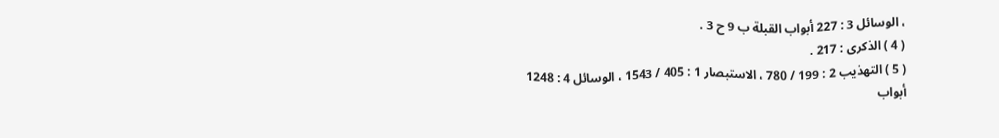، الوسائل 3 : 227 أبواب القبلة ب 9 ح 3 .
( 4 ) الذكرى : 217 .
( 5 ) التهذيب 2 : 199 / 780 ، الاستبصار 1 : 405 / 1543 ، الوسائل 4 : 1248 أبواب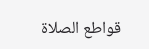قواطع الصلاة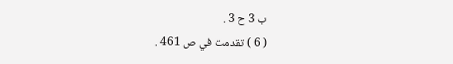ب 3 ح 3 .
( 6 ) تقدمت في ص 461 .